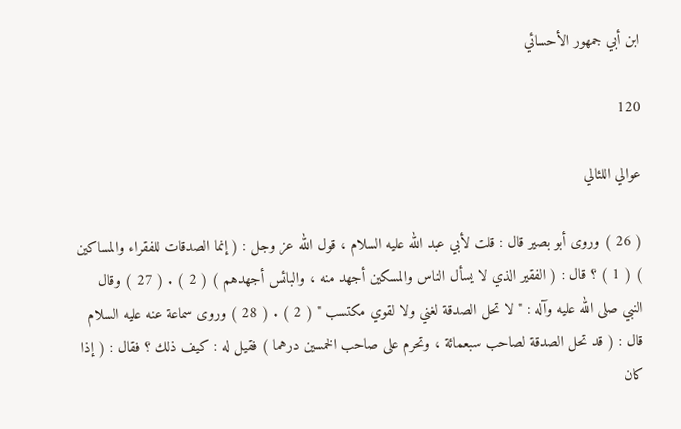ابن أبي جمهور الأحسائي

120

عوالي اللئالي

( 26 ) وروى أبو بصير قال : قلت لأبي عبد الله عليه السلام ، قول الله عز وجل : ( إنما الصدقات للفقراء والمساكين ) ( 1 ) ؟ قال : ( الفقير الذي لا يسأل الناس والمسكين أجهد منه ، والبائس أجهدهم ) ( 2 ) . ( 27 ) وقال النبي صلى الله عليه وآله : " لا تحل الصدقة لغني ولا لقوي مكتسب " ( 2 ) . ( 28 ) وروى سماعة عنه عليه السلام قال : ( قد تحل الصدقة لصاحب سبعمائة ، وتحرم على صاحب الخمسين درهما ) فقيل له : كيف ذلك ؟ فقال : ( إذا كان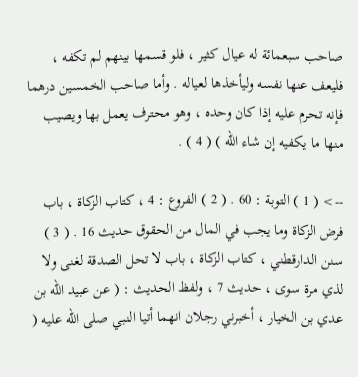صاحب سبعمائة له عيال كثير ، فلو قسمها بينهم لم تكفه ، فليعف عنها نفسه وليأخذها لعياله . وأما صاحب الخمسين درهما فإنه تحرم عليه إذا كان وحده ، وهو محترف يعمل بها ويصيب منها ما يكفيه إن شاء الله ) ( 4 ) .

--> ( 1 ) التوبة : 60 . ( 2 ) الفروع : 4 ، كتاب الزكاة ، باب فرض الزكاة وما يجب في المال من الحقوق حديث 16 . ( 3 ) سنن الدارقطني ، كتاب الزكاة ، باب لا تحل الصدقة لغنى ولا لذي مرة سوى ، حديث 7 ، ولفظ الحديث : ( عن عبيد الله بن عدي بن الخيار ، أخبرني رجلان انهما أتيا النبي صلى الله عليه (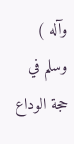وآله ) وسلم في حجة الوداع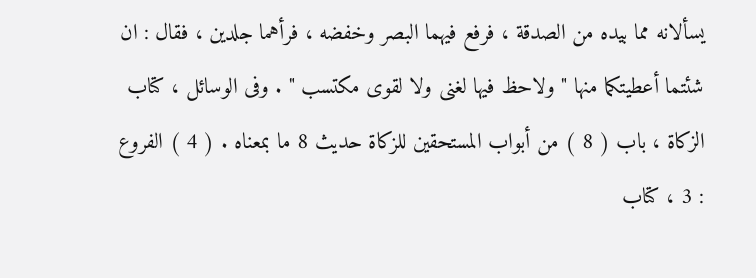يسألانه مما بيده من الصدقة ، فرفع فيهما البصر وخفضه ، فرأهما جلدين ، فقال : ان شئتما أعطيتكما منها " ولاحظ فيها لغنى ولا لقوى مكتسب " . وفى الوسائل ، كتاب الزكاة ، باب ( 8 ) من أبواب المستحقين للزكاة حديث 8 ما بمعناه . ( 4 ) الفروع : 3 ، كتاب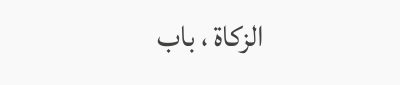الزكاة ، باب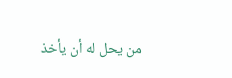من يحل له أن يأخذ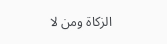الزكاة ومن لا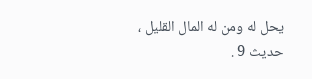يحل له ومن له المال القليل ، حديث 9 .